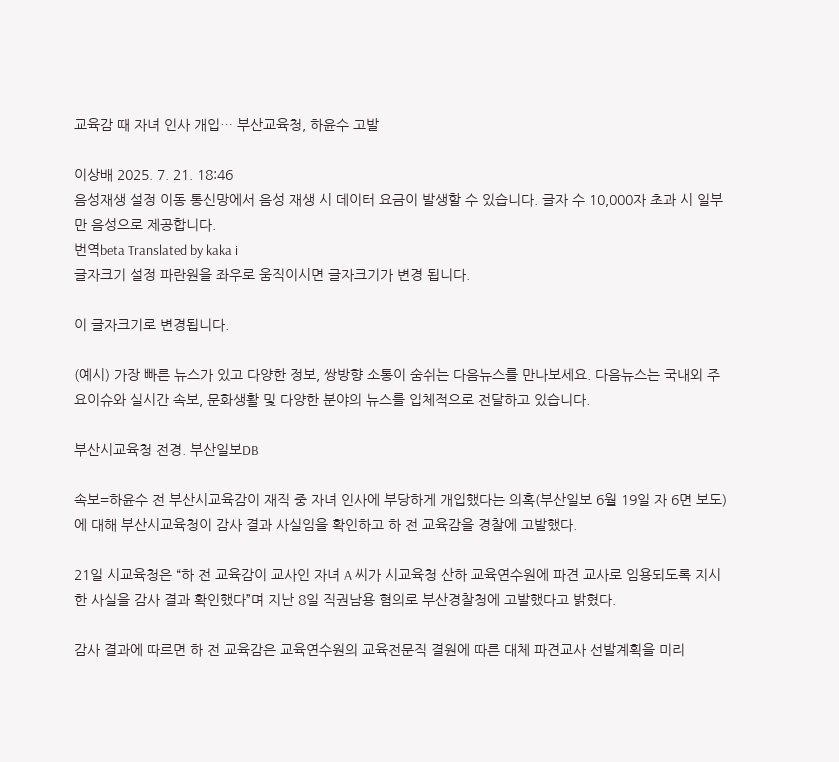교육감 때 자녀 인사 개입… 부산교육청, 하윤수 고발

이상배 2025. 7. 21. 18:46
음성재생 설정 이동 통신망에서 음성 재생 시 데이터 요금이 발생할 수 있습니다. 글자 수 10,000자 초과 시 일부만 음성으로 제공합니다.
번역beta Translated by kaka i
글자크기 설정 파란원을 좌우로 움직이시면 글자크기가 변경 됩니다.

이 글자크기로 변경됩니다.

(예시) 가장 빠른 뉴스가 있고 다양한 정보, 쌍방향 소통이 숨쉬는 다음뉴스를 만나보세요. 다음뉴스는 국내외 주요이슈와 실시간 속보, 문화생활 및 다양한 분야의 뉴스를 입체적으로 전달하고 있습니다.

부산시교육청 전경. 부산일보DB

속보=하윤수 전 부산시교육감이 재직 중 자녀 인사에 부당하게 개입했다는 의혹(부산일보 6월 19일 자 6면 보도)에 대해 부산시교육청이 감사 결과 사실임을 확인하고 하 전 교육감을 경찰에 고발했다.

21일 시교육청은 “하 전 교육감이 교사인 자녀 A 씨가 시교육청 산하 교육연수원에 파견 교사로 임용되도록 지시한 사실을 감사 결과 확인했다”며 지난 8일 직권남용 혐의로 부산경찰청에 고발했다고 밝혔다.

감사 결과에 따르면 하 전 교육감은 교육연수원의 교육전문직 결원에 따른 대체 파견교사 선발계획을 미리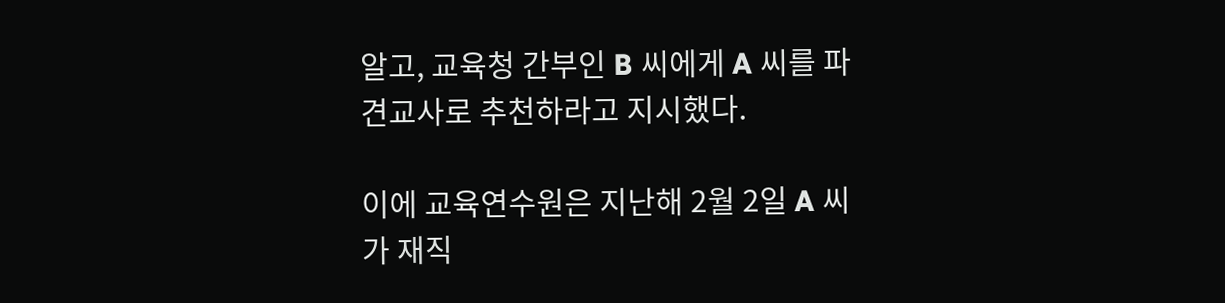알고, 교육청 간부인 B 씨에게 A 씨를 파견교사로 추천하라고 지시했다.

이에 교육연수원은 지난해 2월 2일 A 씨가 재직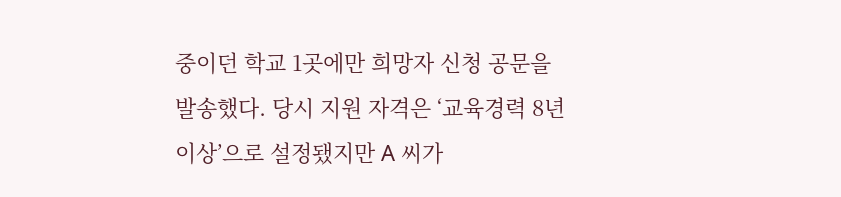중이던 학교 1곳에만 희망자 신청 공문을 발송했다. 당시 지원 자격은 ‘교육경력 8년 이상’으로 설정됐지만 A 씨가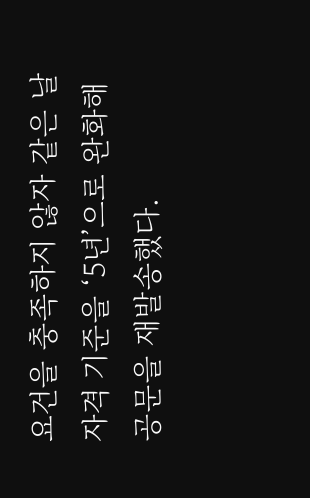요건을 충족하지 않자 같은 날 자격 기준을 ‘5년’으로 완화해 공문을 재발송했다.